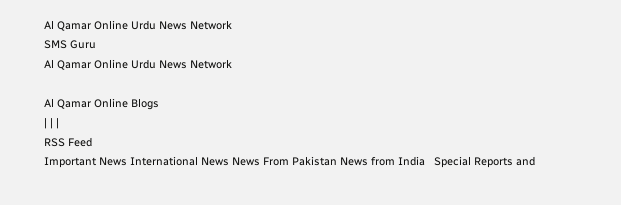Al Qamar Online Urdu News Network
SMS Guru
Al Qamar Online Urdu News Network

Al Qamar Online Blogs
| | |
RSS Feed
Important News International News News From Pakistan News from India   Special Reports and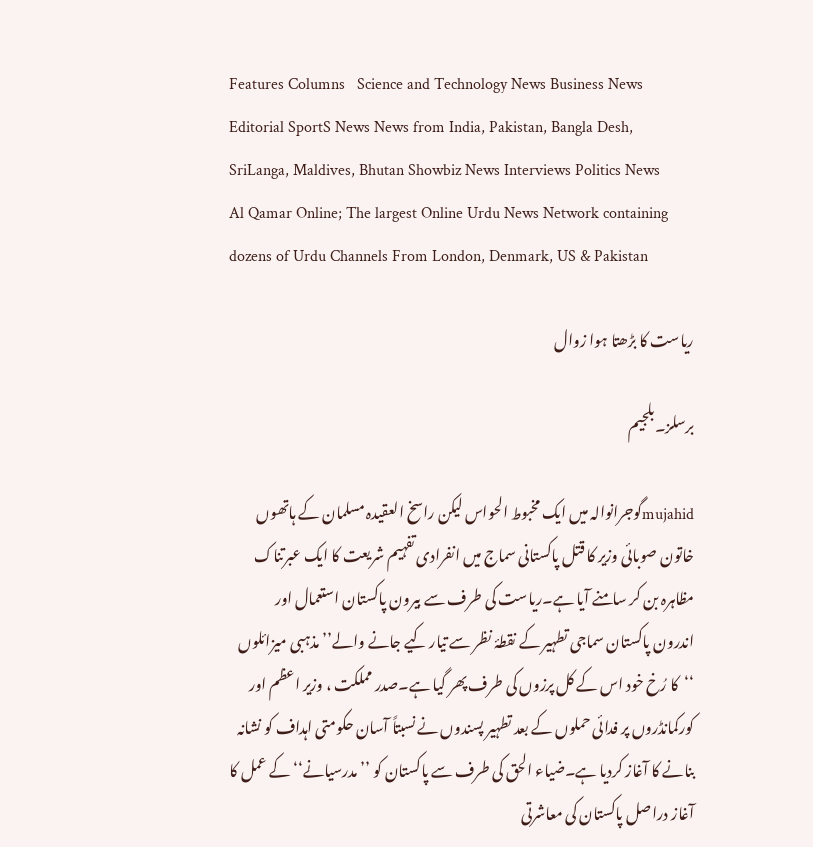Features Columns   Science and Technology News Business News Editorial SportS News News from India, Pakistan, Bangla Desh, SriLanga, Maldives, Bhutan Showbiz News Interviews Politics News
Al Qamar Online; The largest Online Urdu News Network containing dozens of Urdu Channels From London, Denmark, US & Pakistan

ریاست کا بڑھتا ہوا زوال

برسلز۔بلجیم

mujahidگوجرانوالہ میں ایک مخبوط الحواس لیکن راسخ العقیدہ مسلمان کے ہاتھوں خاتون صوبائی وزیر کا قتل پاکستانی سماج میں انفرادی تفہیم شریعت کا ایک عبرتناک مظاہرہ بن کر سامنے آیا ہے۔ریاست کی طرف سے بیرون پاکستان استعمال اور اندرون پاکستان سماجی تطہیر کے نقطۂ نظر سے تیار کیے جانے والے’’ مذہبی میزائلوں ‘‘کا رُخ خود اس کے کل پرزوں کی طرف پھر گیا ہے۔صدر مملکت ، وزیر اعظم اور کورکمانڈروں پر فدائی حملوں کے بعد تطہیر پسندوں نے نسبتاً آسان حکومتی اہداف کو نشانہ بنانے کا آغاز کردیا ہے۔ضیاء الحق کی طرف سے پاکستان کو ’’مدرسیانے‘‘ کے عمل کا آغاز دراصل پاکستان کی معاشرتی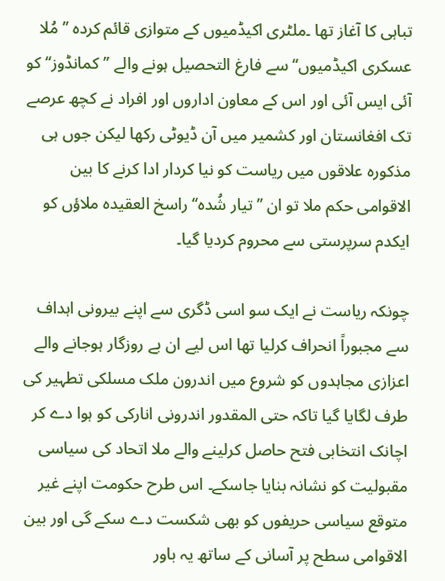تباہی کا آغاز تھا ۔ملٹری اکیڈمیوں کے متوازی قائم کردہ ’’مُلا عسکری اکیڈمیوں‘‘ سے فارغ التحصیل ہونے والے ’’کمانڈوز‘‘ کو آئی ایس آئی اور اس کے معاون اداروں اور افراد نے کچھ عرصے تک افغانستان اور کشمیر میں آن ڈیوٹی رکھا لیکن جوں ہی مذکورہ علاقوں میں ریاست کو نیا کردار ادا کرنے کا بین الاقوامی حکم ملا تو ان ’’تیار شُدہ‘‘ راسخ العقیدہ ملاؤں کو ایکدم سرپرستی سے محروم کردیا گیا۔

چونکہ ریاست نے ایک سو اسی ڈگری سے اپنے بیرونی اہداف سے مجبوراً انحراف کرلیا تھا اس لیے ان بے روزگار ہوجانے والے اعزازی مجاہدوں کو شروع میں اندرون ملک مسلکی تطہیر کی طرف لگایا گیا تاکہ حتی المقدور اندرونی انارکی کو ہوا دے کر اچانک انتخابی فتح حاصل کرلینے والے ملا اتحاد کی سیاسی مقبولیت کو نشانہ بنایا جاسکے۔ اس طرح حکومت اپنے غیر متوقع سیاسی حریفوں کو بھی شکست دے سکے گی اور بین الاقوامی سطح پر آسانی کے ساتھ یہ باور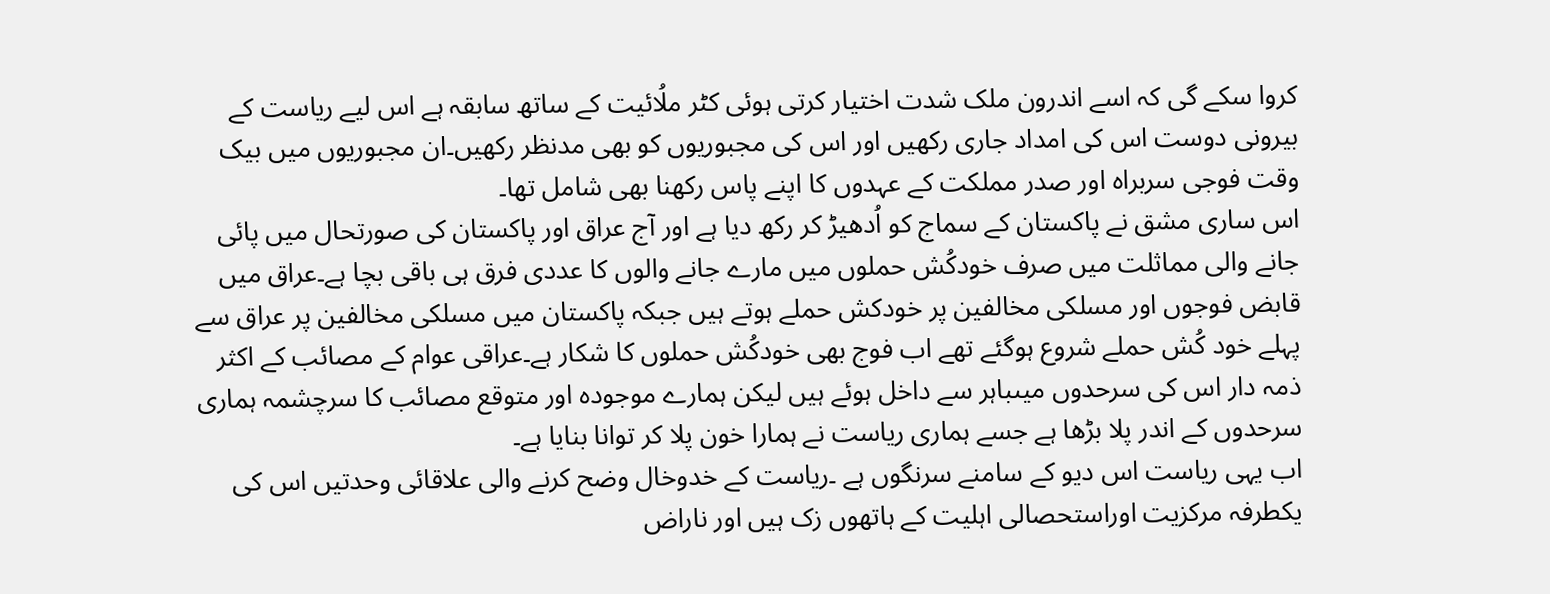کروا سکے گی کہ اسے اندرون ملک شدت اختیار کرتی ہوئی کٹر ملُائیت کے ساتھ سابقہ ہے اس لیے ریاست کے بیرونی دوست اس کی امداد جاری رکھیں اور اس کی مجبوریوں کو بھی مدنظر رکھیں۔ان مجبوریوں میں بیک وقت فوجی سربراہ اور صدر مملکت کے عہدوں کا اپنے پاس رکھنا بھی شامل تھا۔
اس ساری مشق نے پاکستان کے سماج کو اُدھیڑ کر رکھ دیا ہے اور آج عراق اور پاکستان کی صورتحال میں پائی جانے والی مماثلت میں صرف خودکُش حملوں میں مارے جانے والوں کا عددی فرق ہی باقی بچا ہے۔عراق میں قابض فوجوں اور مسلکی مخالفین پر خودکش حملے ہوتے ہیں جبکہ پاکستان میں مسلکی مخالفین پر عراق سے پہلے خود کُش حملے شروع ہوگئے تھے اب فوج بھی خودکُش حملوں کا شکار ہے۔عراقی عوام کے مصائب کے اکثر ذمہ دار اس کی سرحدوں میںباہر سے داخل ہوئے ہیں لیکن ہمارے موجودہ اور متوقع مصائب کا سرچشمہ ہماری سرحدوں کے اندر پلا بڑھا ہے جسے ہماری ریاست نے ہمارا خون پلا کر توانا بنایا ہے۔
اب یہی ریاست اس دیو کے سامنے سرنگوں ہے ۔ریاست کے خدوخال وضح کرنے والی علاقائی وحدتیں اس کی یکطرفہ مرکزیت اوراستحصالی اہلیت کے ہاتھوں زک ہیں اور ناراض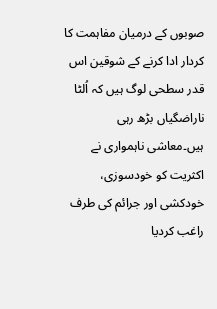صوبوں کے درمیان مفاہمت کا کردار ادا کرنے کے شوقین اس قدر سطحی لوگ ہیں کہ اُلٹا ناراضگیاں بڑھ رہی ہیں۔معاشی ناہمواری نے اکثریت کو خودسوزی، خودکشی اور جرائم کی طرف راغب کردیا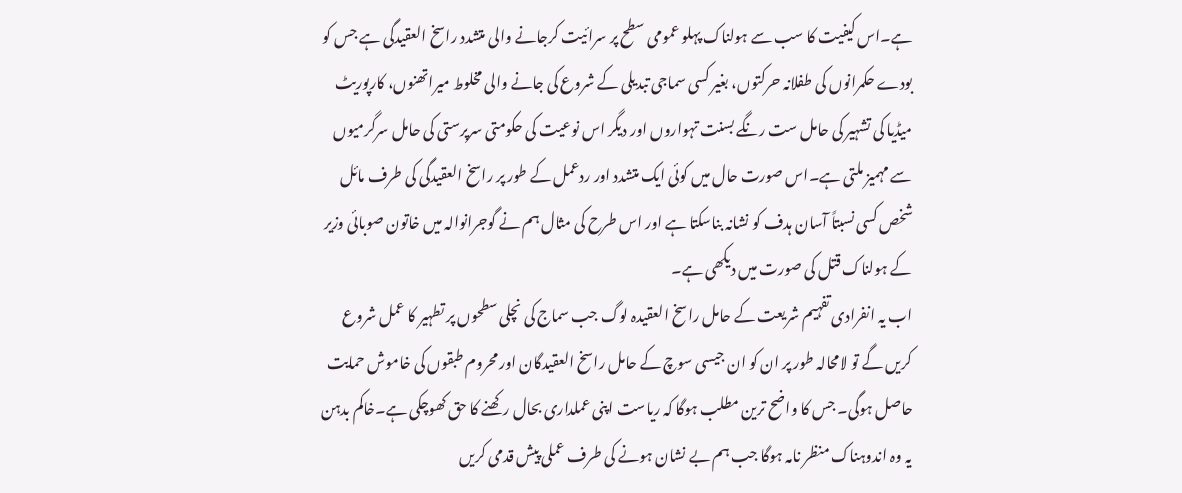ہے۔اس کیفیت کا سب سے ہولناک پہلو عمومی سطح پر سرائیت کرجانے والی متشدد راسخ العقیدگی ہے جس کو بودے حکمرانوں کی طفلانہ حرکتوں، بغیر کسی سماجی تبدیلی کے شروع کی جانے والی مخلوط میراتھنوں، کارپوریٹ میڈیا کی تشہیر کی حامل ست رنگے بسنت تہواروں اور دیگر اس نوعیت کی حکومتی سرپرستی کی حامل سرگرمیوں سے مہمیز ملتی ہے۔اس صورت حال میں کوئی ایک متشدد اور ردعمل کے طور پر راسخ العقیدگی کی طرف مائل شخص کسی نسبتاً آسان ہدف کو نشانہ بناسکتا ہے اور اس طرح کی مثال ہم نے گوجرانوالہ میں خاتون صوبائی وزیر کے ہولناک قتل کی صورت میں دیکھی ہے۔
اب یہ انفرادی تفہیم شریعت کے حامل راسخ العقیدہ لوگ جب سماج کی نچلی سطحوں پر تطہیر کا عمل شروع کریں گے تو لامحالہ طور پر ان کو ان جیسی سوچ کے حامل راسخ العقیدگان اور محروم طبقوں کی خاموش حمایت حاصل ہوگی۔ جس کا واضح ترین مطلب ہوگا کہ ریاست اپنی عملداری بحال رکھنے کا حق کھوچکی ہے۔خاکم بدہن یہ وہ اندوہناک منظر نامہ ہوگا جب ہم بے نشان ہونے کی طرف عملی پیش قدمی کریں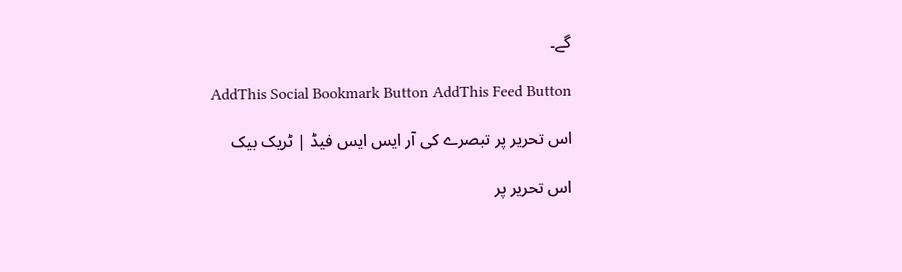گے۔

AddThis Social Bookmark Button AddThis Feed Button

اس تحریر پر تبصرے کی آر ایس ایس فیڈ | ٹریک بیک

اس تحریر پر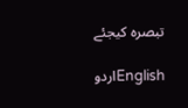تبصرہ کیجئے

Englishاردو